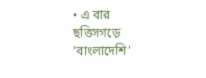• এ বার ছত্তিসগড়ে 'বাংলাদেশি'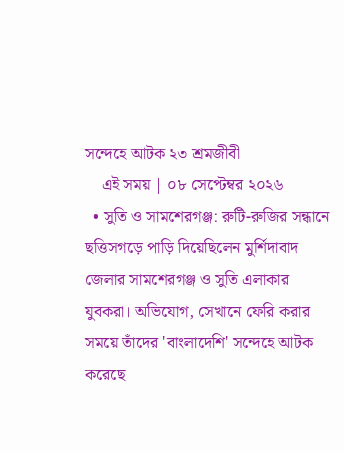সন্দেহে আটক ২৩ শ্রমজীবী
    এই সময় | ০৮ সেপ্টেম্বর ২০২৬
  • সুতি ও সামশেরগঞ্জ: রুটি-রুজির সন্ধানে ছত্তিসগড়ে পাড়ি দিয়েছিলেন মুর্শিদাবাদ জেলার সামশেরগঞ্জ ও সুতি এলাকার যুবকরা। অভিযোগ, সেখানে ফেরি করার সময়ে তাঁদের 'বাংলাদেশি' সন্দেহে আটক করেছে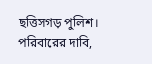ছত্তিসগড় পুলিশ। পরিবারের দাবি,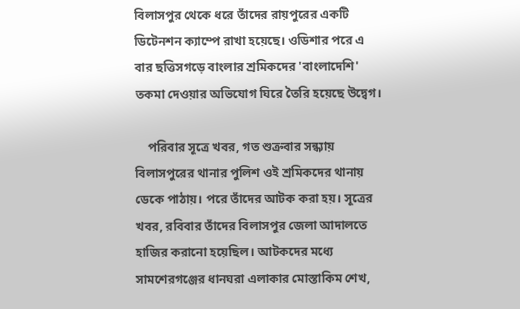বিলাসপুর থেকে ধরে তাঁদের রায়পুরের একটি ডিটেনশন ক্যাম্পে রাখা হয়েছে। ওডিশার পরে এ বার ছত্তিসগড়ে বাংলার শ্রমিকদের 'বাংলাদেশি' তকমা দেওয়ার অভিযোগ ঘিরে তৈরি হয়েছে উদ্বেগ।

    পরিবার সূত্রে খবর, গত শুক্রবার সন্ধ্যায় বিলাসপুরের থানার পুলিশ ওই শ্রমিকদের থানায় ডেকে পাঠায়। পরে তাঁদের আটক করা হয়। সূত্রের খবর, রবিবার তাঁদের বিলাসপুর জেলা আদালতে হাজির করানো হয়েছিল। আটকদের মধ্যে সামশেরগঞ্জের ধানঘরা এলাকার মোস্তাকিম শেখ,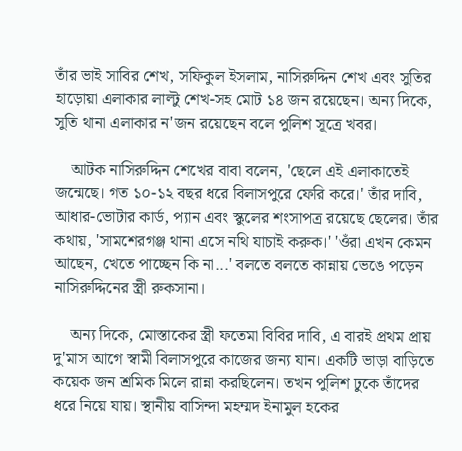তাঁর ভাই সাবির শেখ, সফিকুল ইসলাম, নাসিরুদ্দিন শেখ এবং সুতির হাড়োয়া এলাকার লাল্টু শেখ-সহ মোট ১৪ জন রয়েছেন। অন্য দিকে, সুতি থানা এলাকার ন'জন রয়েছেন বলে পুলিশ সূত্রে খবর।

    আটক নাসিরুদ্দিন শেখের বাবা বলেন, 'ছেলে এই এলাকাতেই জন্মেছে। গত ১০-১২ বছর ধরে বিলাসপুরে ফেরি করে।' তাঁর দাবি, আধার-ভোটার কার্ড, প্যান এবং স্কুলের শংসাপত্র রয়েছে ছেলের। তাঁর কথায়, 'সামশেরগঞ্জ থানা এসে নথি যাচাই করুক।' 'ওঁরা এখন কেমন আছেন, খেতে পাচ্ছেন কি না...' বলতে বলতে কান্নায় ভেঙে পড়েন নাসিরুদ্দিনের স্ত্রী রুকসানা।

    অন্য দিকে, মোস্তাকের স্ত্রী ফতেমা বিবির দাবি, এ বারই প্রথম প্রায় দু'মাস আগে স্বামী বিলাসপুরে কাজের জন্য যান। একটি ভাড়া বাড়িতে কয়েক জন শ্রমিক মিলে রান্না করছিলেন। তখন পুলিশ ঢুকে তাঁদের ধরে নিয়ে যায়। স্থানীয় বাসিন্দা মহম্মদ ইনামুল হকের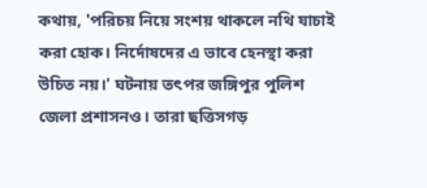কথায়, 'পরিচয় নিয়ে সংশয় থাকলে নথি যাচাই করা হোক। নির্দোষদের এ ভাবে হেনস্থা করা উচিত নয়।' ঘটনায় তৎপর জঙ্গিপুর পুলিশ জেলা প্রশাসনও। তারা ছত্তিসগড়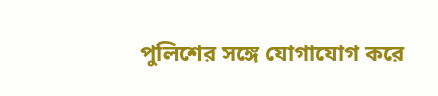পুলিশের সঙ্গে যোগাযোগ করে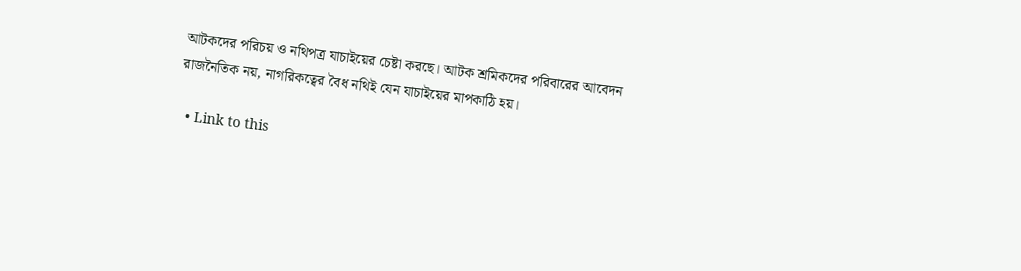আটকদের পরিচয় ও নথিপত্র যাচাইয়ের চেষ্টা করছে। আটক শ্রমিকদের পরিবারের আবেদন রাজনৈতিক নয়, নাগরিকত্বের বৈধ নথিই যেন যাচাইয়ের মাপকাঠি হয়।

  • Link to this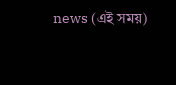news (এই সময়)